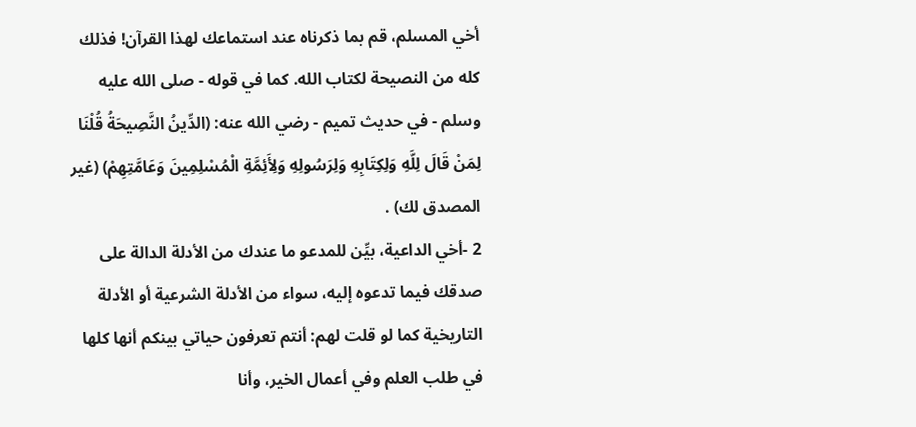أخي المسلم، قم بما ذكرناه عند استماعك لهذا القرآن! فذلك كله من النصيحة لكتاب الله. كما في قوله - صلى الله عليه وسلم - في حديث تميم - رضي الله عنه: (الدِّينُ النَّصِيحَةُ قُلْنَا لِمَنْ قَالَ لِلَّهِ وَلِكِتَابِهِ وَلِرَسُولِهِ وَلِأَئِمَّةِ الْمُسْلِمِينَ وَعَامَّتِهِمْ) (غير المصدق لك) .
2 -أخي الداعية، بيِّن للمدعو ما عندك من الأدلة الدالة على صدقك فيما تدعوه إليه، سواء من الأدلة الشرعية أو الأدلة التاريخية كما لو قلت لهم: أنتم تعرفون حياتي بينكم أنها كلها في طلب العلم وفي أعمال الخير، وأنا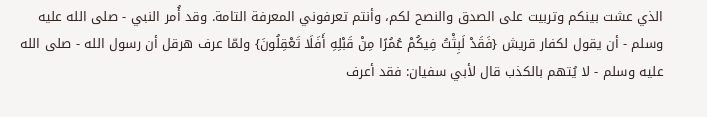الذي عشت بينكم وتربيت على الصدق والنصح لكم، وأنتم تعرفوني المعرفة التامة. وقد أُمر النبي - صلى الله عليه وسلم - أن يقول لكفار قريش {فَقَدْ لَبِثْتُ فِيكُمْ عُمُرًا مِنْ قَبْلِهِ أَفَلَا تَعْقِلُونَ} ولمّا عرف هرقل أن رسول الله - صلى الله عليه وسلم - لا يُتهم بالكذب قال لأبي سفيان: فقد أعرف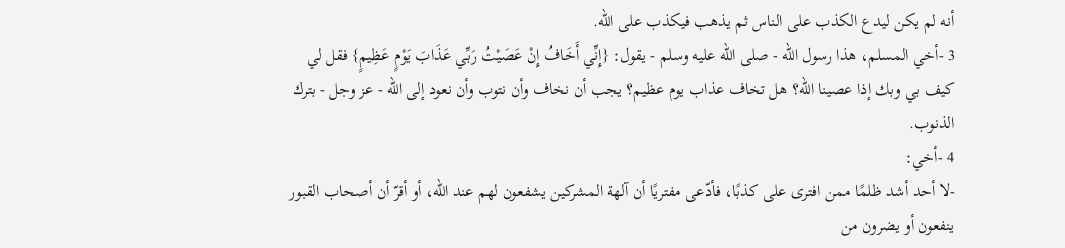أنه لم يكن ليدع الكذب على الناس ثم يذهب فيكذب على الله.
3 -أخي المسلم، هذا رسول الله - صلى الله عليه وسلم - يقول: {إِنِّي أَخَافُ إِنْ عَصَيْتُ رَبِّي عَذَابَ يَوْمٍ عَظِيمٍ} فقل لي كيف بي وبك إذا عصينا الله؟ هل تخاف عذاب يوم عظيم؟ يجب أن نخاف وأن نتوب وأن نعود إلى الله - عز وجل - بترك الذنوب.
4 -أخي:
-لا أحد أشد ظلمًا ممن افترى على كذبًا، فأدّعى مفتريًا أن آلهة المشركين يشفعون لهم عند الله، أو أقرّ أن أصحاب القبور ينفعون أو يضرون من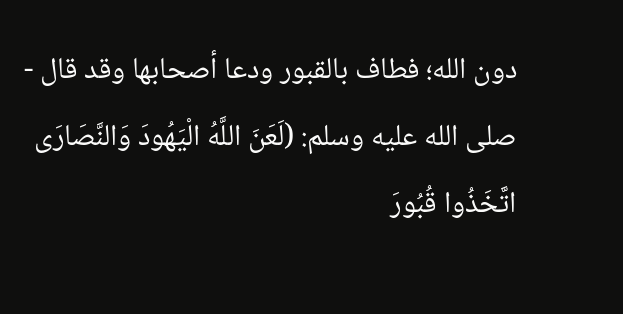دون الله؛ فطاف بالقبور ودعا أصحابها وقد قال - صلى الله عليه وسلم: (لَعَنَ اللَّهُ الْيَهُودَ وَالنَّصَارَى اتَّخَذُوا قُبُورَ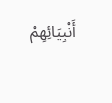أَنْبِيَائِهِمْ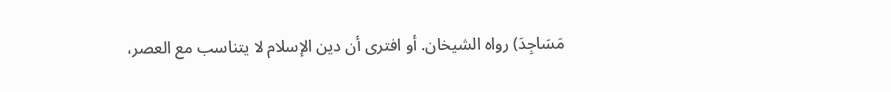مَسَاجِدَ) رواه الشيخان. أو افترى أن دين الإسلام لا يتناسب مع العصر،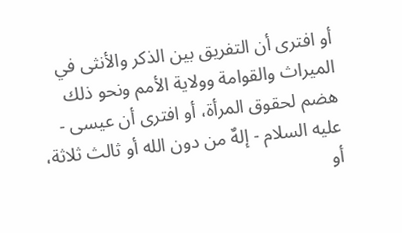أو افترى أن التفريق بين الذكر والأنثى في الميراث والقوامة وولاية الأمم ونحو ذلك هضم لحقوق المرأة، أو افترى أن عيسى - عليه السلام - إلهٌ من دون الله أو ثالث ثلاثة، أو